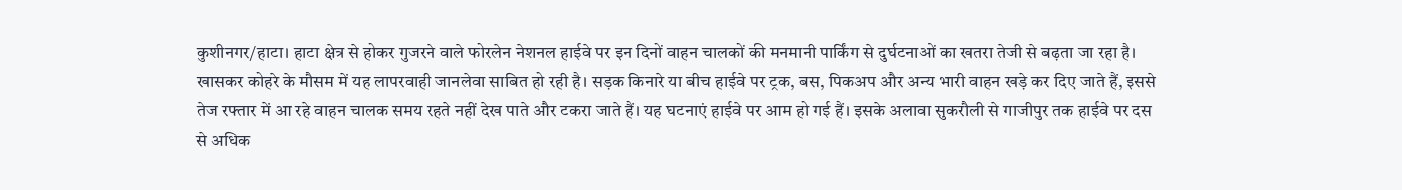कुशीनगर/हाटा। हाटा क्षेत्र से होकर गुजरने वाले फोरलेन नेशनल हाईवे पर इन दिनों वाहन चालकों की मनमानी पार्किंग से दुर्घटनाओं का खतरा तेजी से बढ़ता जा रहा है। खासकर कोहरे के मौसम में यह लापरवाही जानलेवा साबित हो रही है। सड़क किनारे या बीच हाईवे पर ट्रक, बस, पिकअप और अन्य भारी वाहन खड़े कर दिए जाते हैं, इससे तेज रफ्तार में आ रहे वाहन चालक समय रहते नहीं देख पाते और टकरा जाते हैं। यह घटनाएं हाईवे पर आम हो गई हैं। इसके अलावा सुकरौली से गाजीपुर तक हाईवे पर दस से अधिक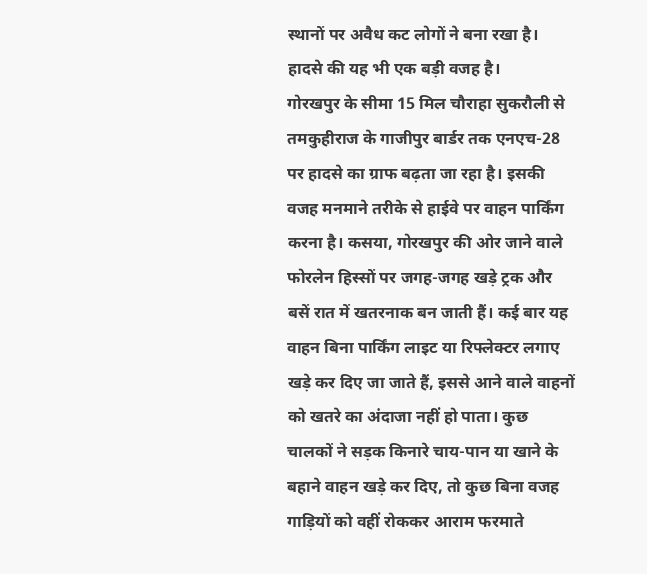स्थानों पर अवैध कट लोगों ने बना रखा है। हादसे की यह भी एक बड़ी वजह है।
गोरखपुर के सीमा 15 मिल चौराहा सुकरौली से तमकुहीराज के गाजीपुर बार्डर तक एनएच-28 पर हादसे का ग्राफ बढ़ता जा रहा है। इसकी वजह मनमाने तरीके से हाईवे पर वाहन पार्किंग करना है। कसया, गोरखपुर की ओर जाने वाले फोरलेन हिस्सों पर जगह-जगह खड़े ट्रक और बसें रात में खतरनाक बन जाती हैं। कई बार यह वाहन बिना पार्किंग लाइट या रिफ्लेक्टर लगाए खड़े कर दिए जा जाते हैं, इससे आने वाले वाहनों को खतरे का अंदाजा नहीं हो पाता। कुछ चालकों ने सड़क किनारे चाय-पान या खाने के बहाने वाहन खड़े कर दिए, तो कुछ बिना वजह गाड़ियों को वहीं रोककर आराम फरमाते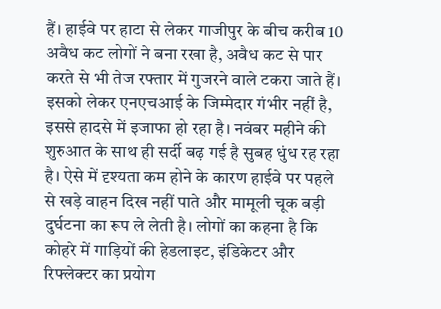हैं। हाईवे पर हाटा से लेकर गाजीपुर के बीच करीब 10 अवैध कट लोगों ने बना रखा है, अवैध कट से पार करते से भी तेज रफ्तार में गुजरने वाले टकरा जाते हैं। इसको लेकर एनएचआई के जिम्मेदार गंभीर नहीं है, इससे हादसे में इजाफा हो रहा है। नवंबर महीने की शुरुआत के साथ ही सर्दी बढ़ गई है सुबह धुंध रह रहा है। ऐसे में दृश्यता कम होने के कारण हाईवे पर पहले से खड़े वाहन दिख नहीं पाते और मामूली चूक बड़ी दुर्घटना का रूप ले लेती है। लोगों का कहना है कि कोहरे में गाड़ियों की हेडलाइट, इंडिकेटर और रिफ्लेक्टर का प्रयोग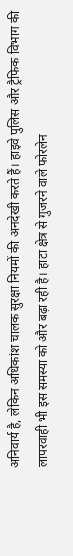अनिवार्य है, लेकिन अधिकांश चालक सुरक्षा नियमों की अनदेखी करते हैं। हाइवे पुलिस और ट्रैफिक विभाग की लापरवाही भी इस समस्या को और बढ़ा रही है। हाटा क्षेत्र से गुजरने वाले फोरलेन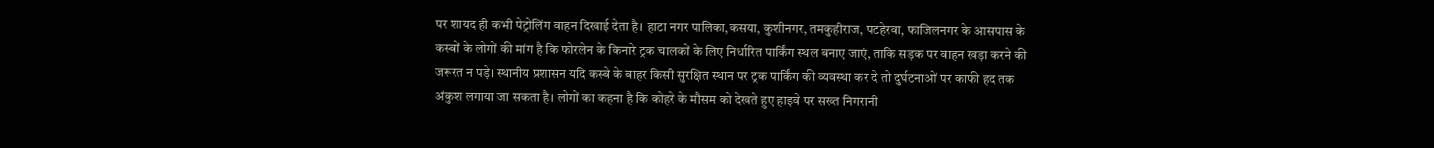पर शायद ही कभी पेट्रोलिंग वाहन दिखाई देता है। हाटा नगर पालिका,कसया, कुशीनगर, तमकुहीराज, पटहेरवा, फाजिलनगर के आसपास के कस्बों के लोगों की मांग है कि फोरलेन के किनारे ट्रक चालकों के लिए निर्धारित पार्किंग स्थल बनाए जाएं, ताकि सड़क पर वाहन खड़ा करने की जरूरत न पड़े। स्थानीय प्रशासन यदि कस्बे के बाहर किसी सुरक्षित स्थान पर ट्रक पार्किंग की व्यवस्था कर दे तो दुर्घटनाओं पर काफी हद तक अंकुश लगाया जा सकता है। लोगों का कहना है कि कोहरे के मौसम को देखते हुए हाइवे पर सख्त निगरानी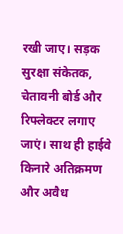रखी जाए। सड़क सुरक्षा संकेतक, चेतावनी बोर्ड और रिफ्लेक्टर लगाए जाएं। साथ ही हाईवे किनारे अतिक्रमण और अवैध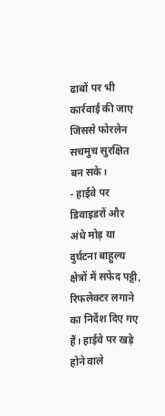ढाबों पर भी कार्रवाई की जाए जिससे फोरलेन सचमुच सुरक्षित बन सके।
- हाईवे पर डिवाइडरों और अंधे मोड़ या दुर्घटना बाहुल्य क्षेत्रों में सफेद पट्टी, रिफलेक्टर लगाने का निर्देश दिए गए हैं। हाईवे पर खड़े होने वाले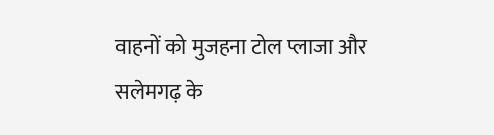वाहनों को मुजहना टोल प्लाजा और सलेमगढ़ के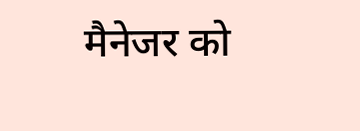मैनेजर को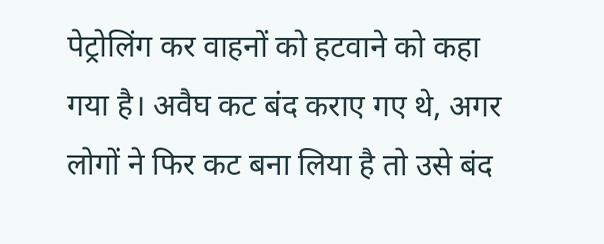पेट्रोलिंग कर वाहनों को हटवाने को कहा गया है। अवैघ कट बंद कराए गए थे, अगर लोगों ने फिर कट बना लिया है तो उसे बंद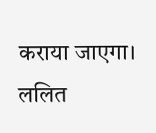कराया जाएगा।
ललित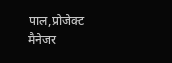पाल,प्रोजेक्ट मैनेजर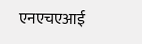एनएचएआई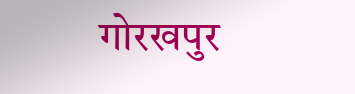गोरखपुर